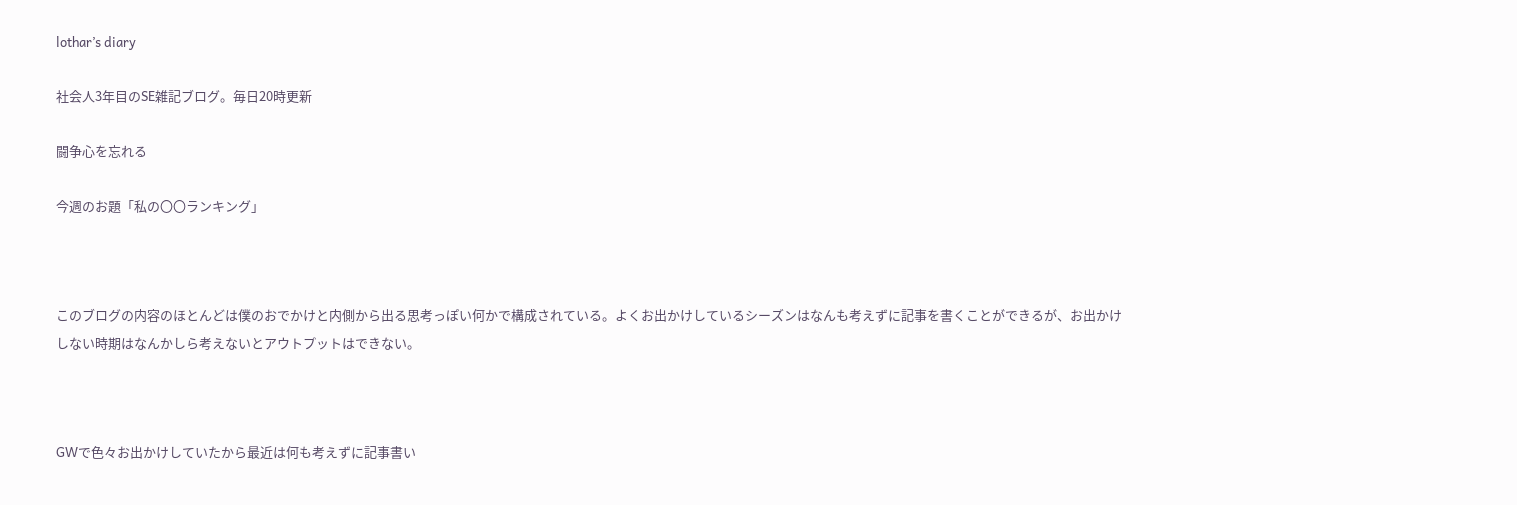lothar’s diary

社会人3年目のSE雑記ブログ。毎日20時更新

闘争心を忘れる

今週のお題「私の〇〇ランキング」



このブログの内容のほとんどは僕のおでかけと内側から出る思考っぽい何かで構成されている。よくお出かけしているシーズンはなんも考えずに記事を書くことができるが、お出かけしない時期はなんかしら考えないとアウトプットはできない。



GWで色々お出かけしていたから最近は何も考えずに記事書い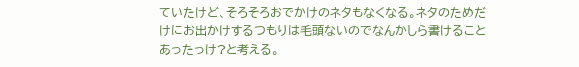ていたけど、そろそろおでかけのネタもなくなる。ネタのためだけにお出かけするつもりは毛頭ないのでなんかしら書けることあったっけ?と考える。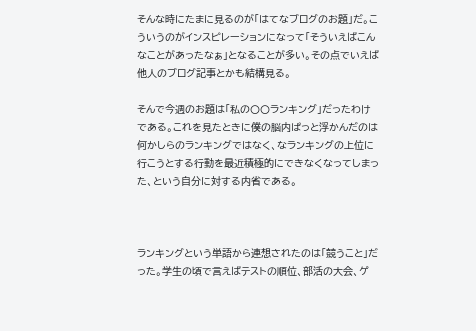そんな時にたまに見るのが「はてなブログのお題」だ。こういうのがインスピレーションになって「そういえばこんなことがあったなぁ」となることが多い。その点でいえば他人のブログ記事とかも結構見る。

そんで今週のお題は「私の〇〇ランキング」だったわけである。これを見たときに僕の脳内ぱっと浮かんだのは何かしらのランキングではなく、なランキングの上位に行こうとする行動を最近積極的にできなくなってしまった、という自分に対する内省である。



ランキングという単語から連想されたのは「競うこと」だった。学生の頃で言えばテストの順位、部活の大会、ゲ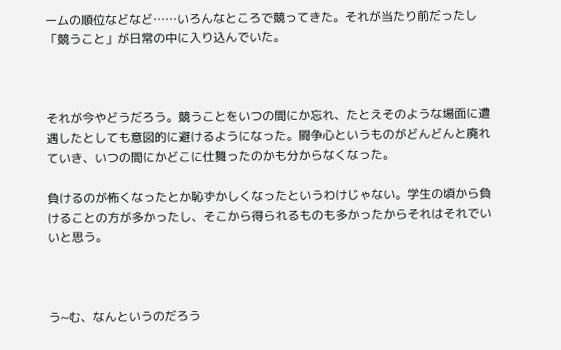ームの順位などなど……いろんなところで競ってきた。それが当たり前だったし「競うこと」が日常の中に入り込んでいた。



それが今やどうだろう。競うことをいつの間にか忘れ、たとえそのような場面に遭遇したとしても意図的に避けるようになった。闘争心というものがどんどんと廃れていき、いつの間にかどこに仕舞ったのかも分からなくなった。

負けるのが怖くなったとか恥ずかしくなったというわけじゃない。学生の頃から負けることの方が多かったし、そこから得られるものも多かったからそれはそれでいいと思う。



う~む、なんというのだろう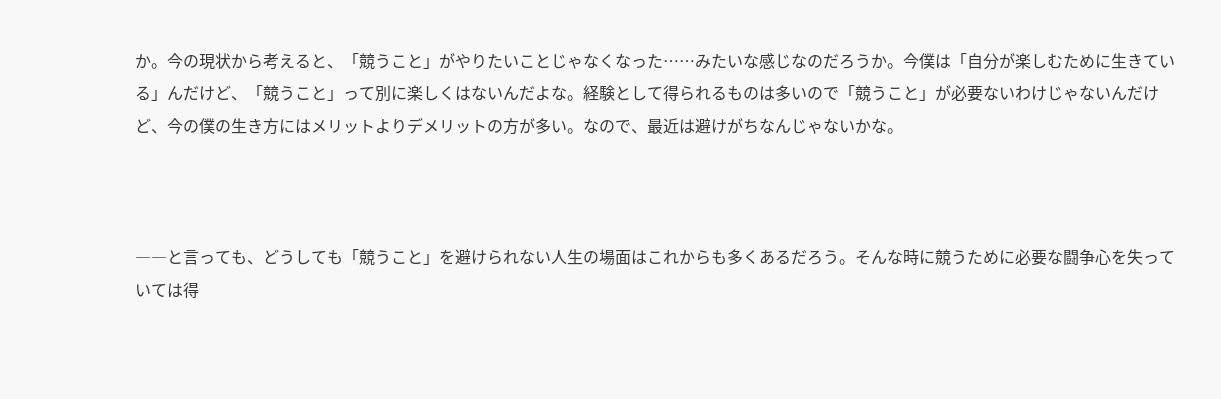か。今の現状から考えると、「競うこと」がやりたいことじゃなくなった……みたいな感じなのだろうか。今僕は「自分が楽しむために生きている」んだけど、「競うこと」って別に楽しくはないんだよな。経験として得られるものは多いので「競うこと」が必要ないわけじゃないんだけど、今の僕の生き方にはメリットよりデメリットの方が多い。なので、最近は避けがちなんじゃないかな。



――と言っても、どうしても「競うこと」を避けられない人生の場面はこれからも多くあるだろう。そんな時に競うために必要な闘争心を失っていては得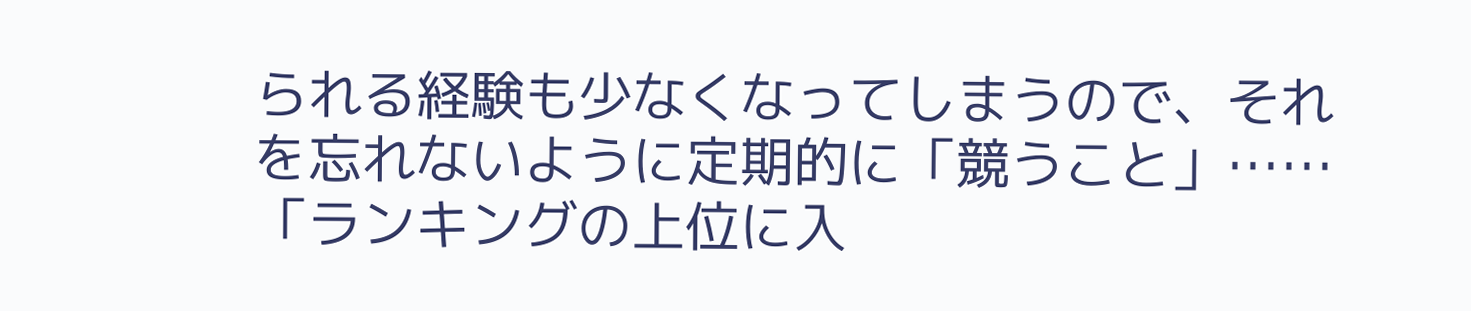られる経験も少なくなってしまうので、それを忘れないように定期的に「競うこと」……「ランキングの上位に入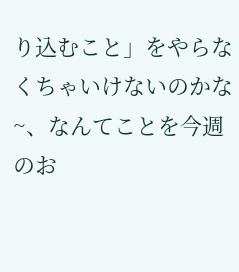り込むこと」をやらなくちゃいけないのかな~、なんてことを今週のお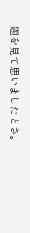題を見て思いましたとさ。